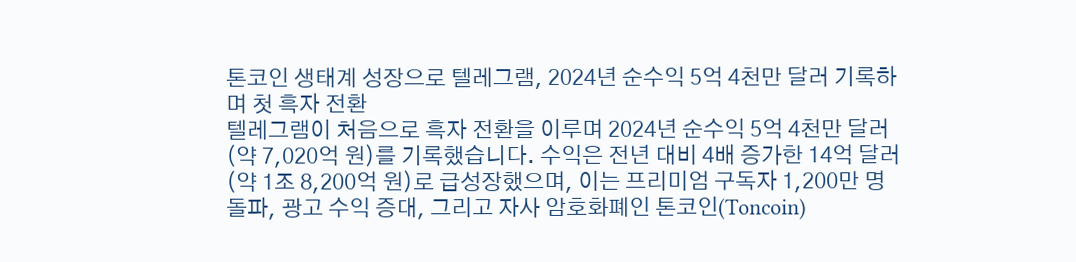톤코인 생태계 성장으로 텔레그램, 2024년 순수익 5억 4천만 달러 기록하며 첫 흑자 전환
텔레그램이 처음으로 흑자 전환을 이루며 2024년 순수익 5억 4천만 달러(약 7,020억 원)를 기록했습니다. 수익은 전년 대비 4배 증가한 14억 달러(약 1조 8,200억 원)로 급성장했으며, 이는 프리미엄 구독자 1,200만 명 돌파, 광고 수익 증대, 그리고 자사 암호화폐인 톤코인(Toncoin)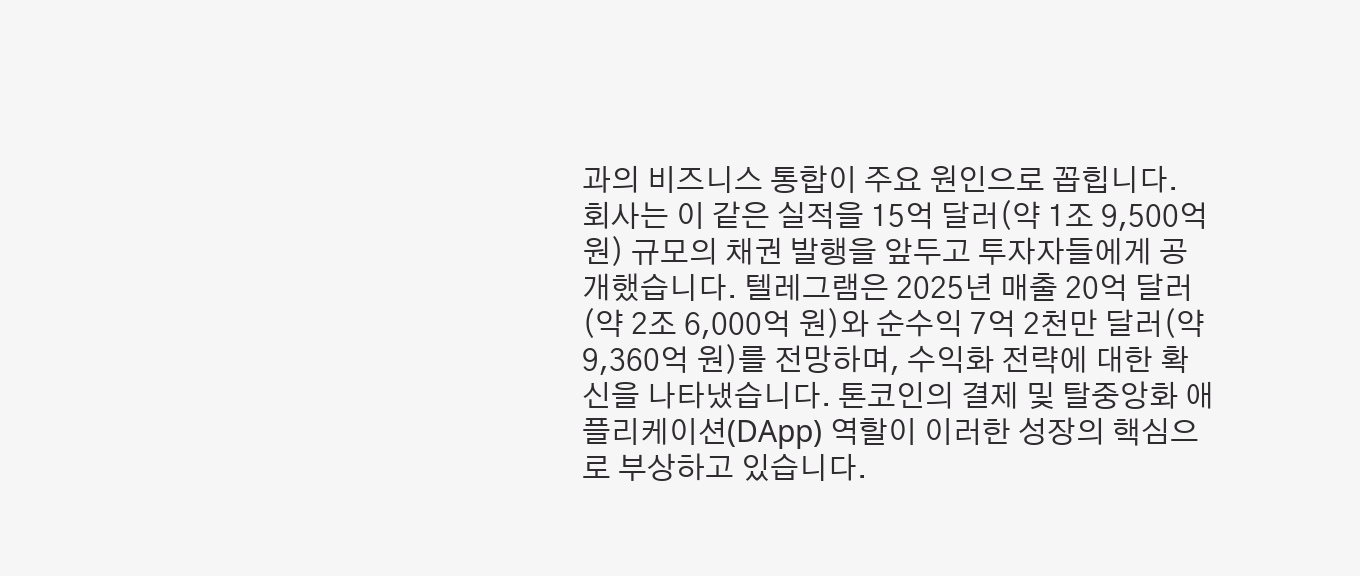과의 비즈니스 통합이 주요 원인으로 꼽힙니다.
회사는 이 같은 실적을 15억 달러(약 1조 9,500억 원) 규모의 채권 발행을 앞두고 투자자들에게 공개했습니다. 텔레그램은 2025년 매출 20억 달러(약 2조 6,000억 원)와 순수익 7억 2천만 달러(약 9,360억 원)를 전망하며, 수익화 전략에 대한 확신을 나타냈습니다. 톤코인의 결제 및 탈중앙화 애플리케이션(DApp) 역할이 이러한 성장의 핵심으로 부상하고 있습니다.